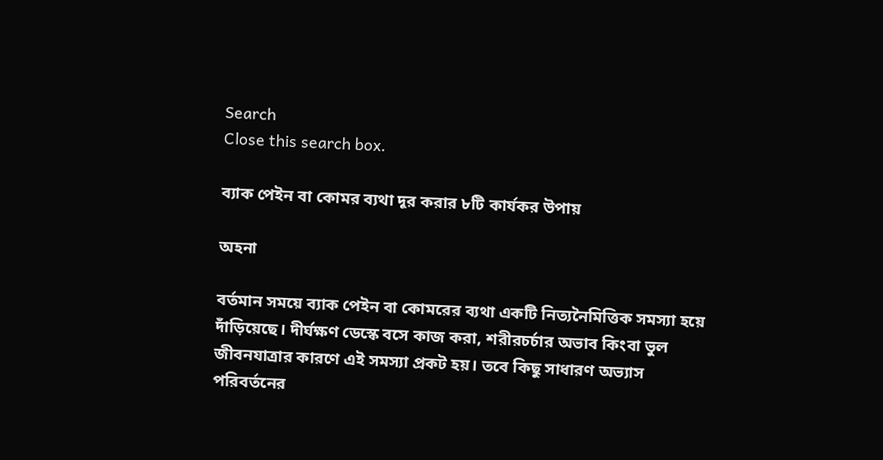Search
Close this search box.

ব্যাক পেইন বা কোমর ব্যথা দূর করার ৮টি কার্যকর উপায়

অহনা

বর্তমান সময়ে ব্যাক পেইন বা কোমরের ব্যথা একটি নিত্যনৈমিত্তিক সমস্যা হয়ে দাঁড়িয়েছে। দীর্ঘক্ষণ ডেস্কে বসে কাজ করা, শরীরচর্চার অভাব কিংবা ভুল জীবনযাত্রার কারণে এই সমস্যা প্রকট হয়। তবে কিছু সাধারণ অভ্যাস পরিবর্তনের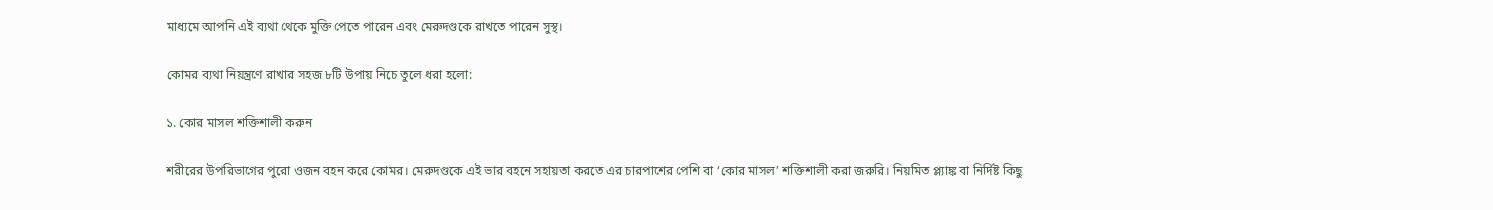মাধ্যমে আপনি এই ব্যথা থেকে মুক্তি পেতে পারেন এবং মেরুদণ্ডকে রাখতে পারেন সুস্থ।

কোমর ব্যথা নিয়ন্ত্রণে রাখার সহজ ৮টি উপায় নিচে তুলে ধরা হলো:

১. কোর মাসল শক্তিশালী করুন

শরীরের উপরিভাগের পুরো ওজন বহন করে কোমর। মেরুদণ্ডকে এই ভার বহনে সহায়তা করতে এর চারপাশের পেশি বা ‘কোর মাসল’ শক্তিশালী করা জরুরি। নিয়মিত প্ল্যাঙ্ক বা নির্দিষ্ট কিছু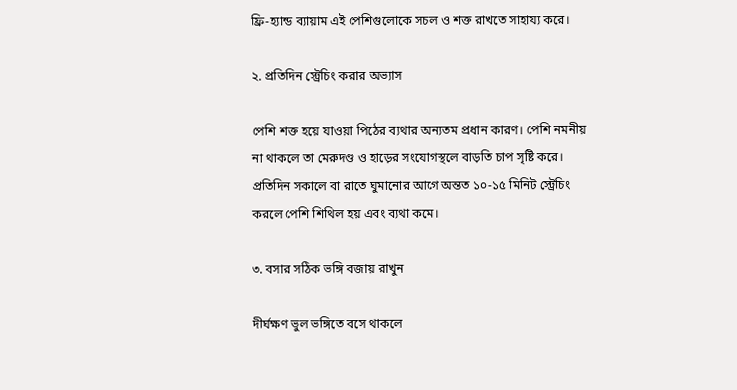ফ্রি-হ্যান্ড ব্যায়াম এই পেশিগুলোকে সচল ও শক্ত রাখতে সাহায্য করে।

২. প্রতিদিন স্ট্রেচিং করার অভ্যাস

পেশি শক্ত হয়ে যাওয়া পিঠের ব্যথার অন্যতম প্রধান কারণ। পেশি নমনীয় না থাকলে তা মেরুদণ্ড ও হাড়ের সংযোগস্থলে বাড়তি চাপ সৃষ্টি করে। প্রতিদিন সকালে বা রাতে ঘুমানোর আগে অন্তত ১০-১৫ মিনিট স্ট্রেচিং করলে পেশি শিথিল হয় এবং ব্যথা কমে।

৩. বসার সঠিক ভঙ্গি বজায় রাখুন

দীর্ঘক্ষণ ভুল ভঙ্গিতে বসে থাকলে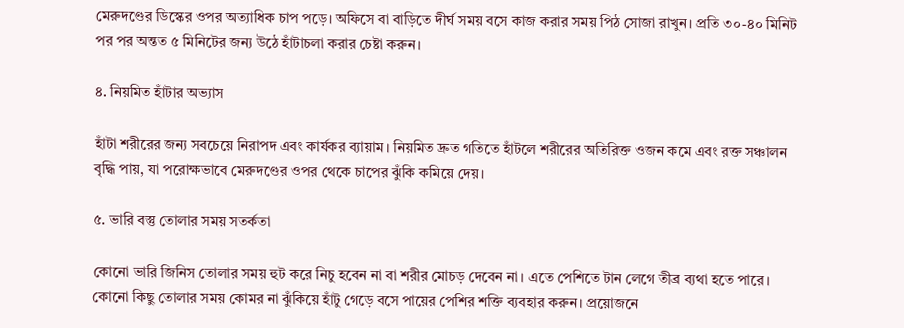মেরুদণ্ডের ডিস্কের ওপর অত্যাধিক চাপ পড়ে। অফিসে বা বাড়িতে দীর্ঘ সময় বসে কাজ করার সময় পিঠ সোজা রাখুন। প্রতি ৩০-৪০ মিনিট পর পর অন্তত ৫ মিনিটের জন্য উঠে হাঁটাচলা করার চেষ্টা করুন।

৪. নিয়মিত হাঁটার অভ্যাস

হাঁটা শরীরের জন্য সবচেয়ে নিরাপদ এবং কার্যকর ব্যায়াম। নিয়মিত দ্রুত গতিতে হাঁটলে শরীরের অতিরিক্ত ওজন কমে এবং রক্ত সঞ্চালন বৃদ্ধি পায়, যা পরোক্ষভাবে মেরুদণ্ডের ওপর থেকে চাপের ঝুঁকি কমিয়ে দেয়।

৫. ভারি বস্তু তোলার সময় সতর্কতা

কোনো ভারি জিনিস তোলার সময় হুট করে নিচু হবেন না বা শরীর মোচড় দেবেন না। এতে পেশিতে টান লেগে তীব্র ব্যথা হতে পারে। কোনো কিছু তোলার সময় কোমর না ঝুঁকিয়ে হাঁটু গেড়ে বসে পায়ের পেশির শক্তি ব্যবহার করুন। প্রয়োজনে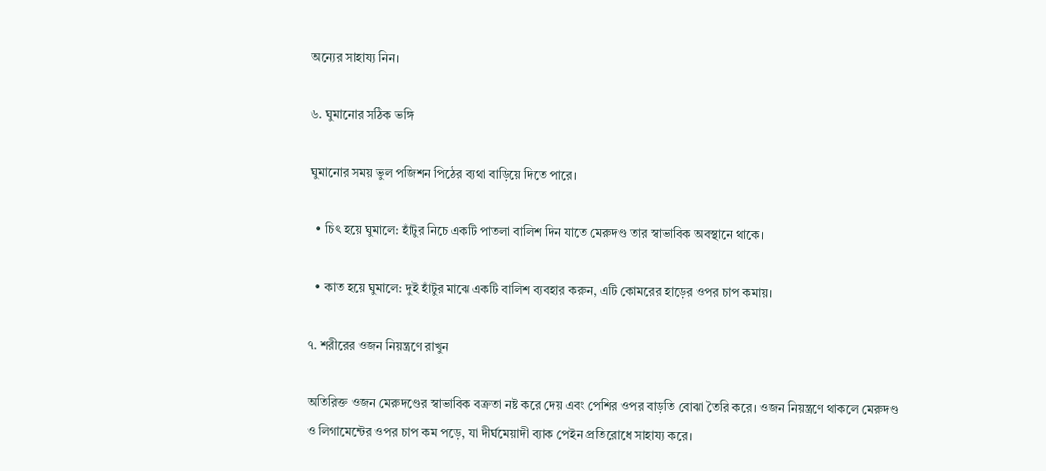অন্যের সাহায্য নিন।

৬. ঘুমানোর সঠিক ভঙ্গি

ঘুমানোর সময় ভুল পজিশন পিঠের ব্যথা বাড়িয়ে দিতে পারে।

  • চিৎ হয়ে ঘুমালে: হাঁটুর নিচে একটি পাতলা বালিশ দিন যাতে মেরুদণ্ড তার স্বাভাবিক অবস্থানে থাকে।

  • কাত হয়ে ঘুমালে: দুই হাঁটুর মাঝে একটি বালিশ ব্যবহার করুন, এটি কোমরের হাড়ের ওপর চাপ কমায়।

৭. শরীরের ওজন নিয়ন্ত্রণে রাখুন

অতিরিক্ত ওজন মেরুদণ্ডের স্বাভাবিক বক্রতা নষ্ট করে দেয় এবং পেশির ওপর বাড়তি বোঝা তৈরি করে। ওজন নিয়ন্ত্রণে থাকলে মেরুদণ্ড ও লিগামেন্টের ওপর চাপ কম পড়ে, যা দীর্ঘমেয়াদী ব্যাক পেইন প্রতিরোধে সাহায্য করে।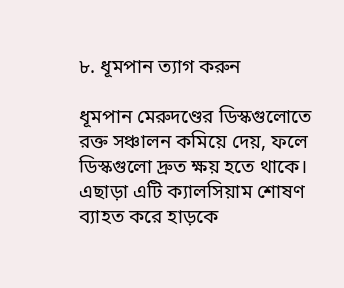৮. ধূমপান ত্যাগ করুন

ধূমপান মেরুদণ্ডের ডিস্কগুলোতে রক্ত সঞ্চালন কমিয়ে দেয়, ফলে ডিস্কগুলো দ্রুত ক্ষয় হতে থাকে। এছাড়া এটি ক্যালসিয়াম শোষণ ব্যাহত করে হাড়কে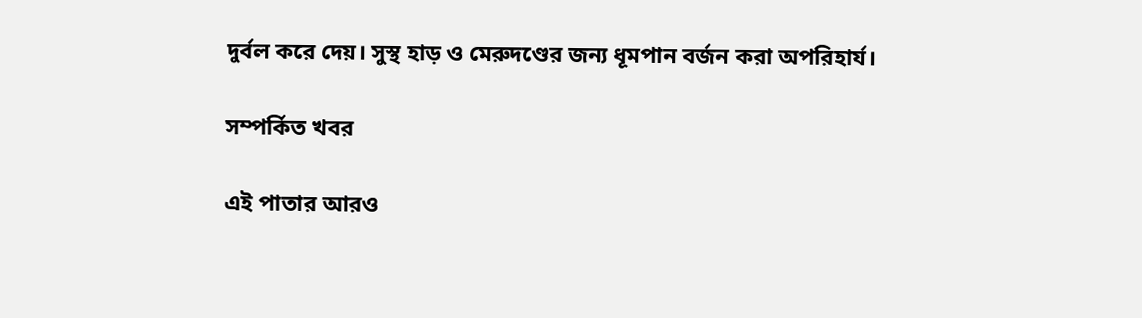দুর্বল করে দেয়। সুস্থ হাড় ও মেরুদণ্ডের জন্য ধূমপান বর্জন করা অপরিহার্য।

সম্পর্কিত খবর

এই পাতার আরও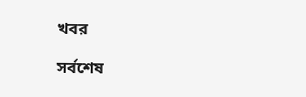খবর

সর্বশেষ